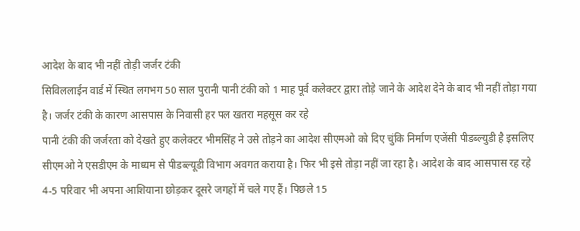आदेश के बाद भी नहीं तोड़ी जर्जर टंकी
सिविललाईन वार्ड में स्थित लगभग 50 साल पुरानी पानी टंकी को 1 माह पूर्व कलेक्टर द्वारा तोड़े जाने के आदेश देने के बाद भी नहीं तोड़ा गया है। जर्जर टंकी के कारण आसपास के निवासी हर पल खतरा महसूस कर रहे
पानी टंकी की जर्जरता को देखते हुए कलेक्टर भीमसिंह ने उसे तोड़ने का आदेश सीएमओ को दिए चुंकि निर्माण एजेंसी पीडब्ल्युडी है इसलिए सीएमओ ने एसडीएम के माध्यम से पीडब्ल्यूडी विभाग अवगत कराया है। फिर भी इसे तोड़ा नहीं जा रहा है। आदेश के बाद आसपास रह रहे 4-5 परिवार भी अपना आशियाना छोड़कर दूसरे जगहों में चले गए हैं। पिछले 15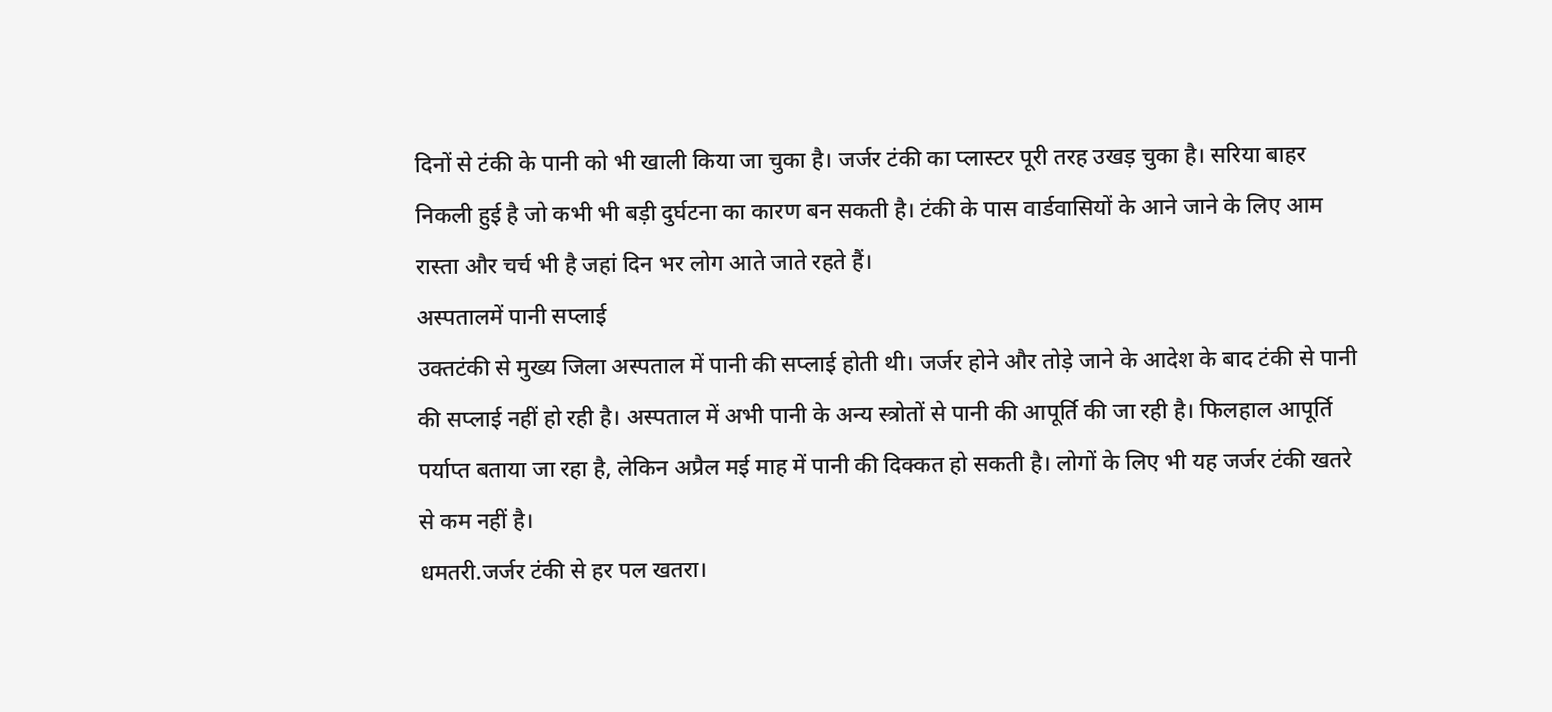दिनों से टंकी के पानी को भी खाली किया जा चुका है। जर्जर टंकी का प्लास्टर पूरी तरह उखड़ चुका है। सरिया बाहर निकली हुई है जो कभी भी बड़ी दुर्घटना का कारण बन सकती है। टंकी के पास वार्डवासियों के आने जाने के लिए आम रास्ता और चर्च भी है जहां दिन भर लोग आते जाते रहते हैं।
अस्पतालमें पानी सप्लाई
उक्तटंकी से मुख्य जिला अस्पताल में पानी की सप्लाई होती थी। जर्जर होने और तोड़े जाने के आदेश के बाद टंकी से पानी की सप्लाई नहीं हो रही है। अस्पताल में अभी पानी के अन्य स्त्रोतों से पानी की आपूर्ति की जा रही है। फिलहाल आपूर्ति पर्याप्त बताया जा रहा है, लेकिन अप्रैल मई माह में पानी की दिक्कत हो सकती है। लोगों के लिए भी यह जर्जर टंकी खतरे से कम नहीं है।
धमतरी.जर्जर टंकी से हर पल खतरा।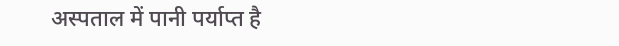अस्पताल में पानी पर्याप्त है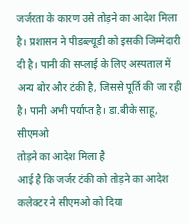जर्जरता के कारण उसे तोड़ने का आदेश मिला है। प्रशासन ने पीडब्ल्यूडी को इसकी जिम्मेदारी दी है। पानी की सप्लाई के लिए अस्पताल में अन्य बोर और टंकी है, जिससे पूर्ति की जा रही है। पानी अभी पर्याप्त है। डा.बीके साहू, सीएमओ
तोड़ने का आदेश मिला है
आई है कि जर्जर टंकी को तोड़ने का आदेश कलेक्टर ने सीएमओ को दिया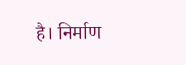है। निर्माण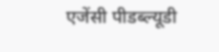एजेंसी पीडब्ल्यूडी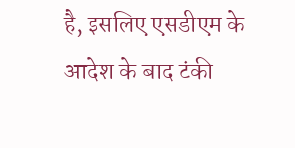है, इसलिए एसडीएम के आदेश के बाद टंकी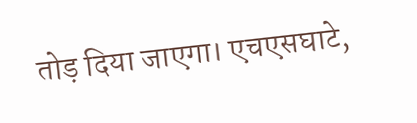तोड़ दिया जाएगा। एचएसघाटे,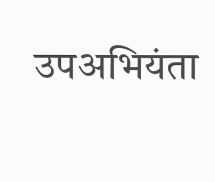उपअभियंता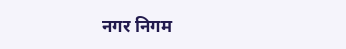नगर निगम